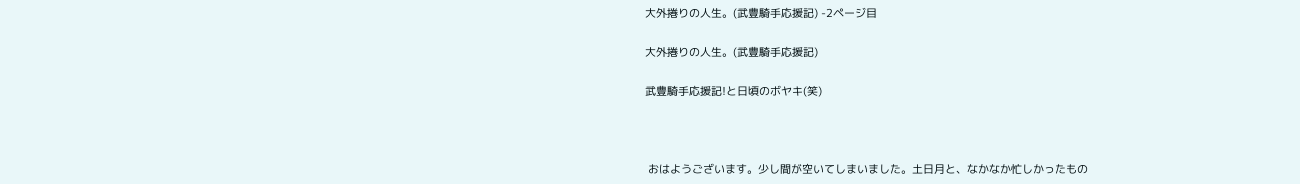大外捲りの人生。(武豊騎手応援記) -2ページ目

大外捲りの人生。(武豊騎手応援記)

武豊騎手応援記!と日頃のボヤキ(笑)



 おはようございます。少し間が空いてしまいました。土日月と、なかなか忙しかったもの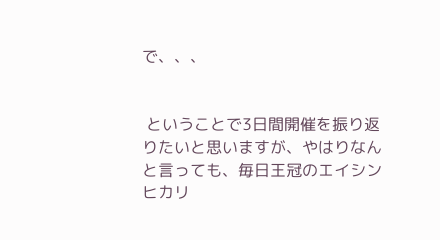で、、、


 ということで3日間開催を振り返りたいと思いますが、やはりなんと言っても、毎日王冠のエイシンヒカリ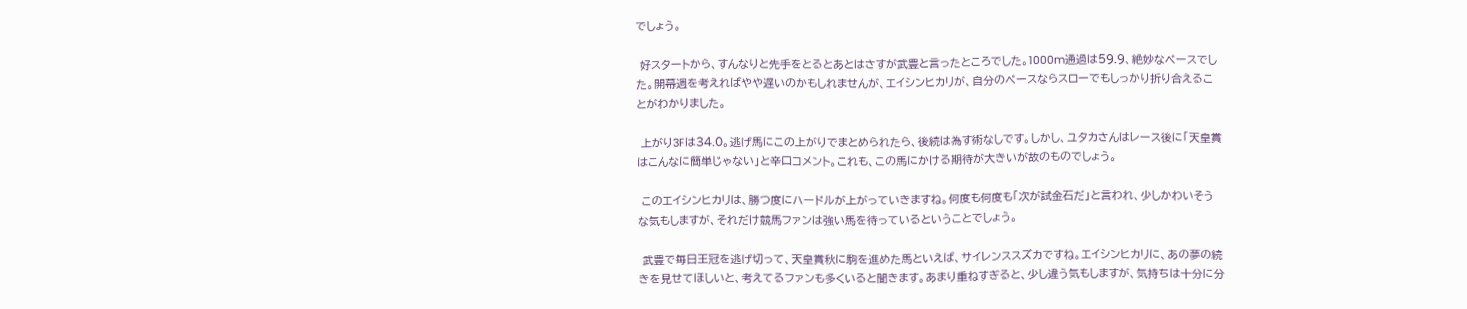でしょう。

 好スタートから、すんなりと先手をとるとあとはさすが武豊と言ったところでした。1000m通過は59.9、絶妙なペースでした。開幕週を考えればやや遅いのかもしれませんが、エイシンヒカリが、自分のペースならスローでもしっかり折り合えることがわかりました。

 上がり3Fは34.0。逃げ馬にこの上がりでまとめられたら、後続は為す術なしです。しかし、ユタカさんはレース後に「天皇賞はこんなに簡単じゃない」と辛口コメント。これも、この馬にかける期待が大きいが故のものでしょう。

 このエイシンヒカリは、勝つ度にハードルが上がっていきますね。何度も何度も「次が試金石だ」と言われ、少しかわいそうな気もしますが、それだけ競馬ファンは強い馬を待っているということでしょう。

 武豊で毎日王冠を逃げ切って、天皇賞秋に駒を進めた馬といえば、サイレンススズカですね。エイシンヒカリに、あの夢の続きを見せてほしいと、考えてるファンも多くいると聞きます。あまり重ねすぎると、少し違う気もしますが、気持ちは十分に分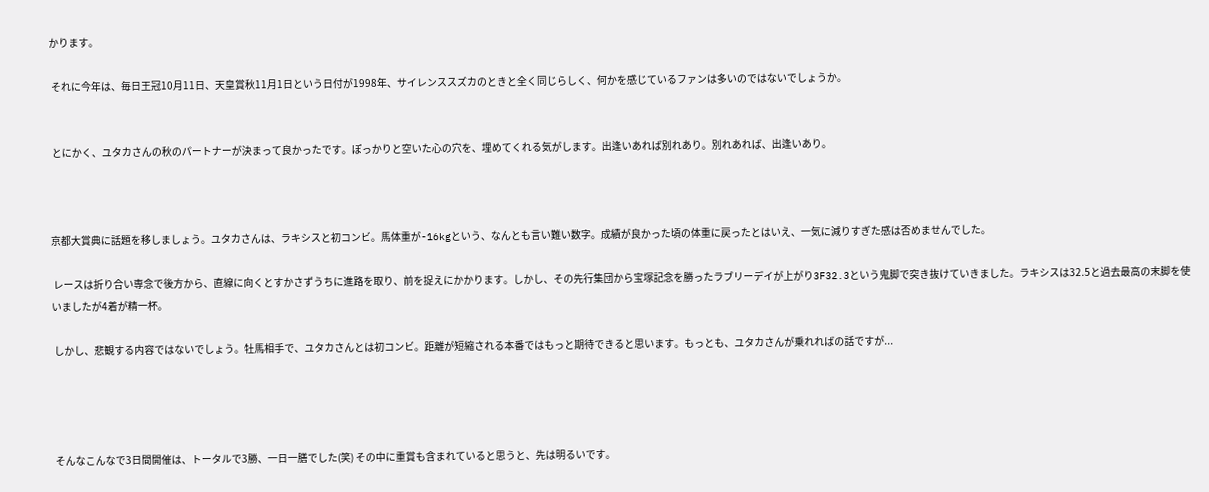かります。

 それに今年は、毎日王冠10月11日、天皇賞秋11月1日という日付が1998年、サイレンススズカのときと全く同じらしく、何かを感じているファンは多いのではないでしょうか。


 とにかく、ユタカさんの秋のパートナーが決まって良かったです。ぽっかりと空いた心の穴を、埋めてくれる気がします。出逢いあれば別れあり。別れあれば、出逢いあり。



京都大賞典に話題を移しましょう。ユタカさんは、ラキシスと初コンビ。馬体重が-16kgという、なんとも言い難い数字。成績が良かった頃の体重に戻ったとはいえ、一気に減りすぎた感は否めませんでした。

 レースは折り合い専念で後方から、直線に向くとすかさずうちに進路を取り、前を捉えにかかります。しかし、その先行集団から宝塚記念を勝ったラブリーデイが上がり3F32.3という鬼脚で突き抜けていきました。ラキシスは32.5と過去最高の末脚を使いましたが4着が精一杯。

 しかし、悲観する内容ではないでしょう。牡馬相手で、ユタカさんとは初コンビ。距離が短縮される本番ではもっと期待できると思います。もっとも、ユタカさんが乗れればの話ですが...




 そんなこんなで3日間開催は、トータルで3勝、一日一膳でした(笑) その中に重賞も含まれていると思うと、先は明るいです。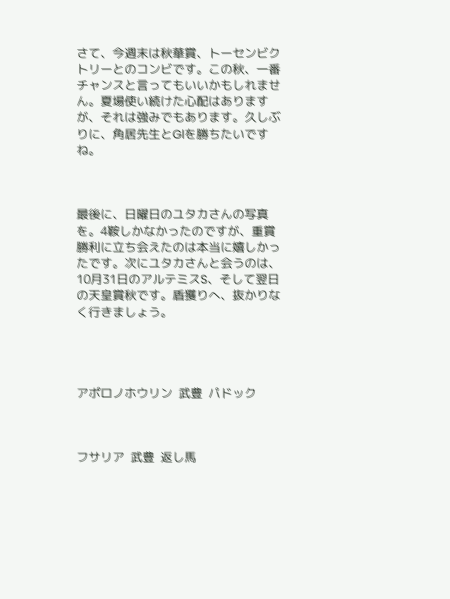さて、今週末は秋華賞、トーセンビクトリーとのコンビです。この秋、一番チャンスと言ってもいいかもしれません。夏場使い続けた心配はありますが、それは強みでもあります。久しぶりに、角居先生とGⅠを勝ちたいですね。



最後に、日曜日のユタカさんの写真を。4鞍しかなかったのですが、重賞勝利に立ち会えたのは本当に嬉しかったです。次にユタカさんと会うのは、10月31日のアルテミスS、そして翌日の天皇賞秋です。盾獲りへ、抜かりなく行きましょう。




アポロノホウリン  武豊  パドック



フサリア  武豊  返し馬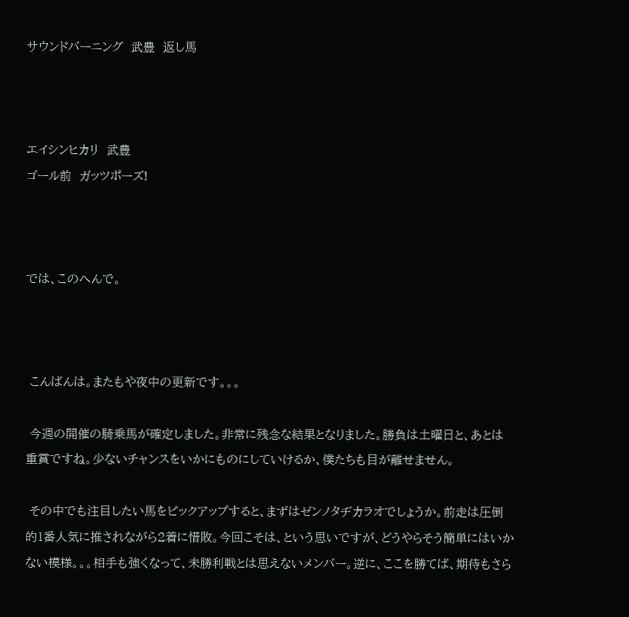サウンドバーニング  武豊  返し馬



エイシンヒカリ  武豊
ゴール前  ガッツポーズ!



では、このへんで。



 こんばんは。またもや夜中の更新です。。。

 今週の開催の騎乗馬が確定しました。非常に残念な結果となりました。勝負は土曜日と、あとは重賞ですね。少ないチャンスをいかにものにしていけるか、僕たちも目が離せません。

 その中でも注目したい馬をピックアップすると、まずはゼンノタヂカラオでしょうか。前走は圧倒的1番人気に推されながら2着に惜敗。今回こそは、という思いですが、どうやらそう簡単にはいかない模様。。。相手も強くなって、未勝利戦とは思えないメンバー。逆に、ここを勝てば、期待もさら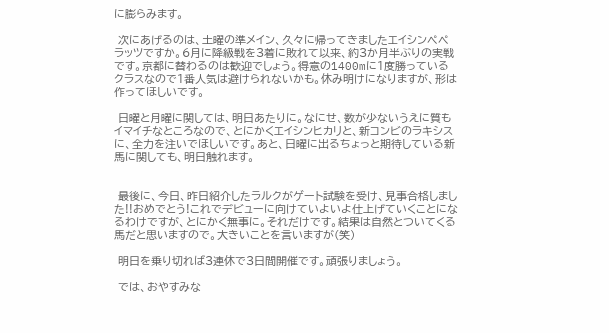に膨らみます。

 次にあげるのは、土曜の準メイン、久々に帰ってきましたエイシンペペラッツですか。6月に降級戦を3着に敗れて以来、約3か月半ぶりの実戦です。京都に替わるのは歓迎でしょう。得意の1400mに1度勝っているクラスなので1番人気は避けられないかも。休み明けになりますが、形は作ってほしいです。

 日曜と月曜に関しては、明日あたりに。なにせ、数が少ないうえに質もイマイチなところなので、とにかくエイシンヒカリと、新コンビのラキシスに、全力を注いでほしいです。あと、日曜に出るちょっと期待している新馬に関しても、明日触れます。


 最後に、今日、昨日紹介したラルクがゲート試験を受け、見事合格しました!!おめでとう!これでデビューに向けていよいよ仕上げていくことになるわけですが、とにかく無事に。それだけです。結果は自然とついてくる馬だと思いますので。大きいことを言いますが(笑)

 明日を乗り切れば3連休で3日間開催です。頑張りましょう。

 では、おやすみな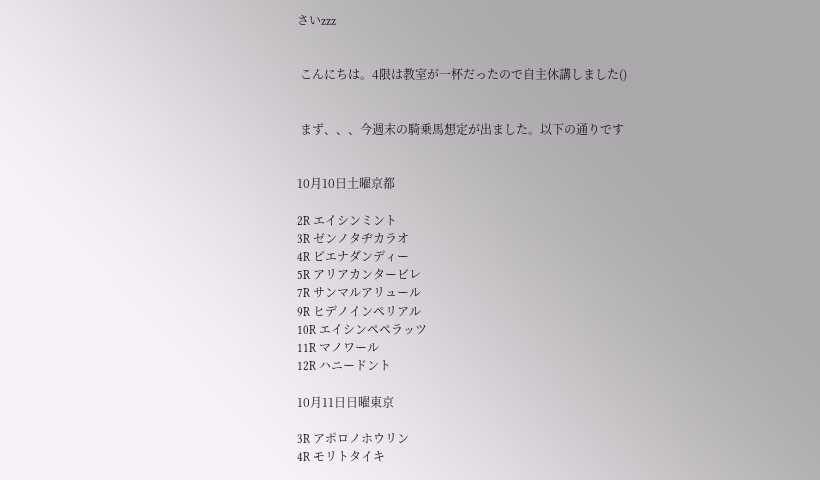さいzzz


 こんにちは。4限は教室が一杯だったので自主休講しました()


 まず、、、今週末の騎乗馬想定が出ました。以下の通りです


10月10日土曜京都

2R エイシンミント
3R ゼンノタヂカラオ
4R ピエナダンディー
5R アリアカンタービレ
7R サンマルアリュール
9R ヒデノインペリアル
10R エイシンペペラッツ
11R マノワール
12R ハニードント

10月11日日曜東京

3R アポロノホウリン
4R モリトタイキ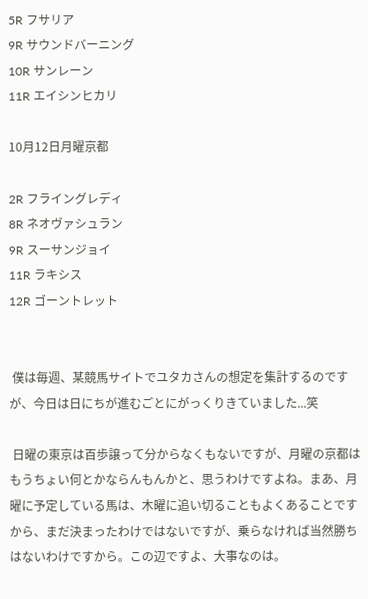5R フサリア
9R サウンドバーニング
10R サンレーン
11R エイシンヒカリ

10月12日月曜京都

2R フライングレディ
8R ネオヴァシュラン
9R スーサンジョイ
11R ラキシス
12R ゴーントレット


 僕は毎週、某競馬サイトでユタカさんの想定を集計するのですが、今日は日にちが進むごとにがっくりきていました...笑

 日曜の東京は百歩譲って分からなくもないですが、月曜の京都はもうちょい何とかならんもんかと、思うわけですよね。まあ、月曜に予定している馬は、木曜に追い切ることもよくあることですから、まだ決まったわけではないですが、乗らなければ当然勝ちはないわけですから。この辺ですよ、大事なのは。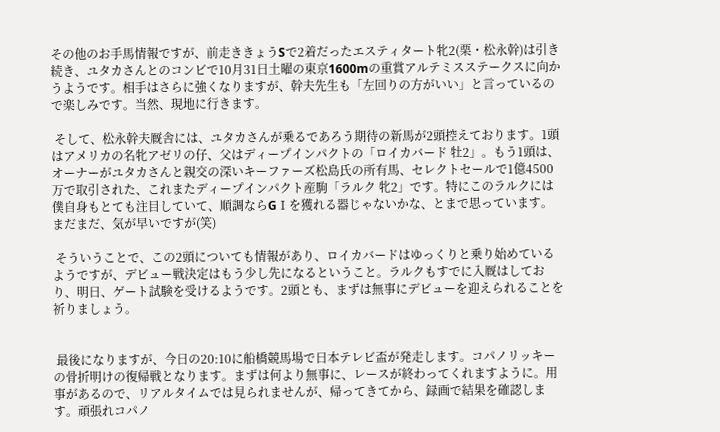その他のお手馬情報ですが、前走ききょうSで2着だったエスティタート牝2(栗・松永幹)は引き続き、ユタカさんとのコンビで10月31日土曜の東京1600mの重賞アルテミスステークスに向かうようです。相手はさらに強くなりますが、幹夫先生も「左回りの方がいい」と言っているので楽しみです。当然、現地に行きます。

 そして、松永幹夫厩舎には、ユタカさんが乗るであろう期待の新馬が2頭控えております。1頭はアメリカの名牝アゼリの仔、父はディープインパクトの「ロイカバード 牡2」。もう1頭は、オーナーがユタカさんと親交の深いキーファーズ松島氏の所有馬、セレクトセールで1億4500万で取引された、これまたディープインパクト産駒「ラルク 牝2」です。特にこのラルクには僕自身もとても注目していて、順調ならGⅠを獲れる器じゃないかな、とまで思っています。まだまだ、気が早いですが(笑)

 そういうことで、この2頭についても情報があり、ロイカバードはゆっくりと乗り始めているようですが、デビュー戦決定はもう少し先になるということ。ラルクもすでに入厩はしており、明日、ゲート試験を受けるようです。2頭とも、まずは無事にデビューを迎えられることを祈りましょう。


 最後になりますが、今日の20:10に船橋競馬場で日本テレビ盃が発走します。コパノリッキーの骨折明けの復帰戦となります。まずは何より無事に、レースが終わってくれますように。用事があるので、リアルタイムでは見られませんが、帰ってきてから、録画で結果を確認します。頑張れコパノ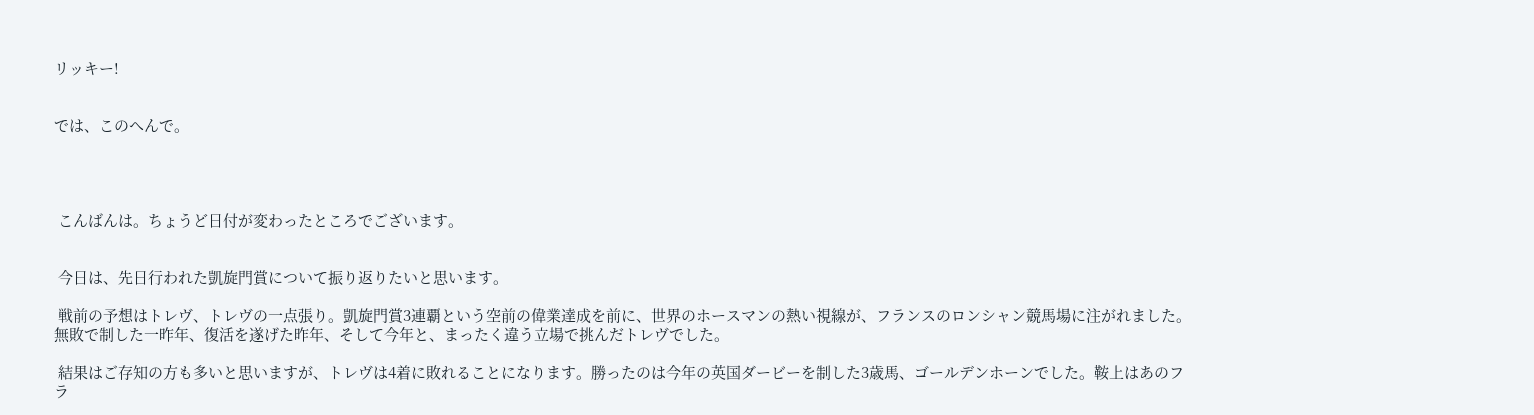リッキー!


では、このへんで。




 こんばんは。ちょうど日付が変わったところでございます。


 今日は、先日行われた凱旋門賞について振り返りたいと思います。

 戦前の予想はトレヴ、トレヴの一点張り。凱旋門賞3連覇という空前の偉業達成を前に、世界のホースマンの熱い視線が、フランスのロンシャン競馬場に注がれました。無敗で制した一昨年、復活を遂げた昨年、そして今年と、まったく違う立場で挑んだトレヴでした。

 結果はご存知の方も多いと思いますが、トレヴは4着に敗れることになります。勝ったのは今年の英国ダービーを制した3歳馬、ゴールデンホーンでした。鞍上はあのフラ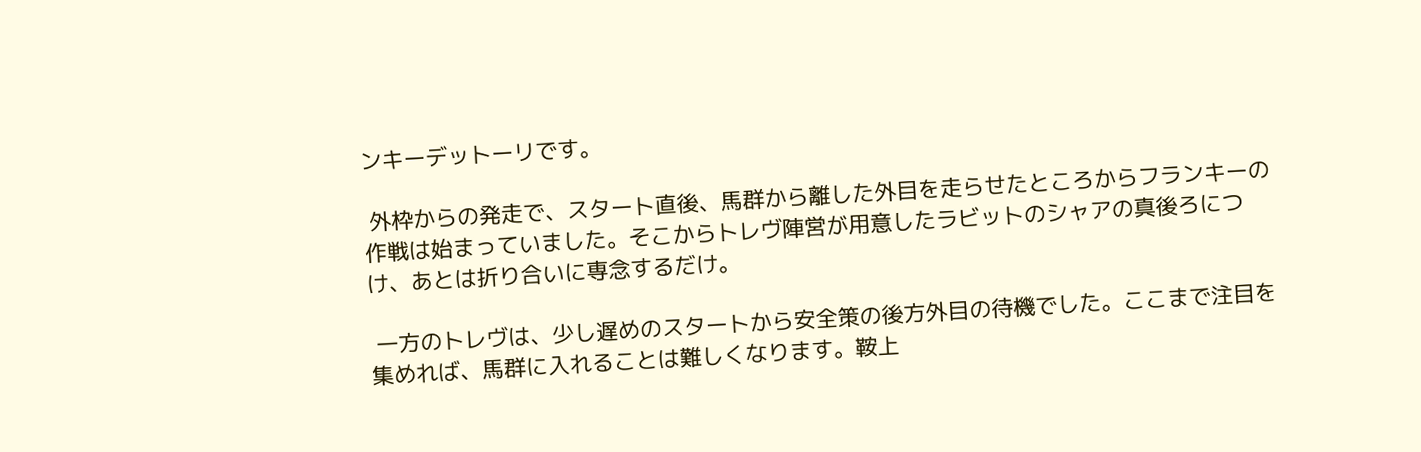ンキーデットーリです。

 外枠からの発走で、スタート直後、馬群から離した外目を走らせたところからフランキーの作戦は始まっていました。そこからトレヴ陣営が用意したラビットのシャアの真後ろにつけ、あとは折り合いに専念するだけ。

 一方のトレヴは、少し遅めのスタートから安全策の後方外目の待機でした。ここまで注目を集めれば、馬群に入れることは難しくなります。鞍上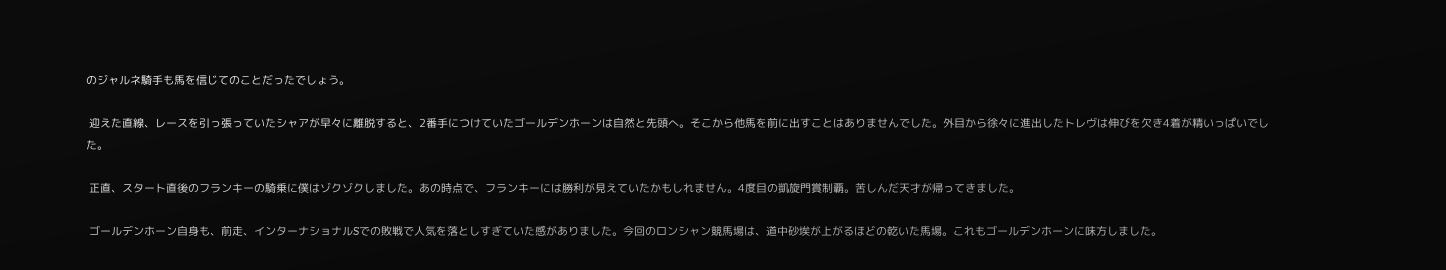のジャルネ騎手も馬を信じてのことだったでしょう。

 迎えた直線、レースを引っ張っていたシャアが早々に離脱すると、2番手につけていたゴールデンホーンは自然と先頭へ。そこから他馬を前に出すことはありませんでした。外目から徐々に進出したトレヴは伸びを欠き4着が精いっぱいでした。

 正直、スタート直後のフランキーの騎乗に僕はゾクゾクしました。あの時点で、フランキーには勝利が見えていたかもしれません。4度目の凱旋門賞制覇。苦しんだ天才が帰ってきました。

 ゴールデンホーン自身も、前走、インターナショナルSでの敗戦で人気を落としすぎていた感がありました。今回のロンシャン競馬場は、道中砂埃が上がるほどの乾いた馬場。これもゴールデンホーンに味方しました。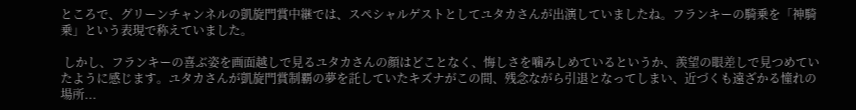ところで、グリーンチャンネルの凱旋門賞中継では、スペシャルゲストとしてユタカさんが出演していましたね。フランキーの騎乗を「神騎乗」という表現で称えていました。

 しかし、フランキーの喜ぶ姿を画面越しで見るユタカさんの顔はどことなく、悔しさを噛みしめているというか、羨望の眼差しで見つめていたように感じます。ユタカさんが凱旋門賞制覇の夢を託していたキズナがこの間、残念ながら引退となってしまい、近づくも遠ざかる憧れの場所...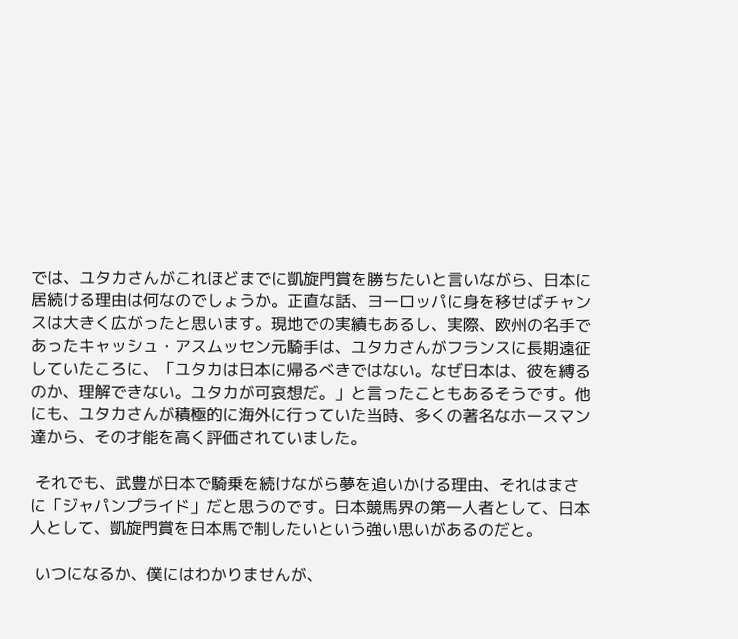では、ユタカさんがこれほどまでに凱旋門賞を勝ちたいと言いながら、日本に居続ける理由は何なのでしょうか。正直な話、ヨーロッパに身を移せばチャンスは大きく広がったと思います。現地での実績もあるし、実際、欧州の名手であったキャッシュ・アスムッセン元騎手は、ユタカさんがフランスに長期遠征していたころに、「ユタカは日本に帰るべきではない。なぜ日本は、彼を縛るのか、理解できない。ユタカが可哀想だ。」と言ったこともあるそうです。他にも、ユタカさんが積極的に海外に行っていた当時、多くの著名なホースマン達から、その才能を高く評価されていました。

 それでも、武豊が日本で騎乗を続けながら夢を追いかける理由、それはまさに「ジャパンプライド」だと思うのです。日本競馬界の第一人者として、日本人として、凱旋門賞を日本馬で制したいという強い思いがあるのだと。

 いつになるか、僕にはわかりませんが、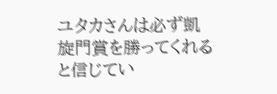ユタカさんは必ず凱旋門賞を勝ってくれると信じてい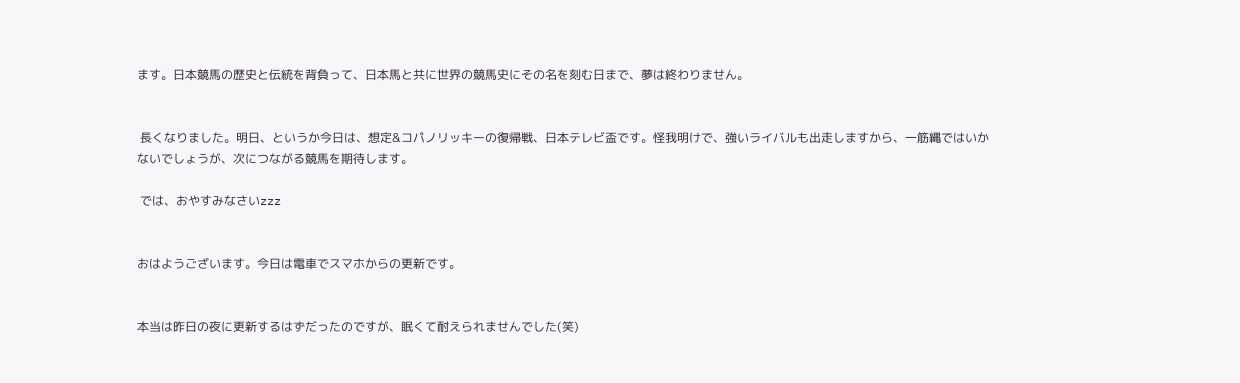ます。日本競馬の歴史と伝統を背負って、日本馬と共に世界の競馬史にその名を刻む日まで、夢は終わりません。


 長くなりました。明日、というか今日は、想定&コパノリッキーの復帰戦、日本テレビ盃です。怪我明けで、強いライバルも出走しますから、一筋縄ではいかないでしょうが、次につながる競馬を期待します。

 では、おやすみなさいzzz


おはようございます。今日は電車でスマホからの更新です。


本当は昨日の夜に更新するはずだったのですが、眠くて耐えられませんでした(笑)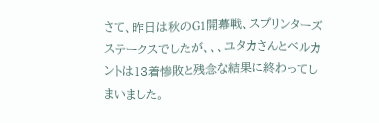さて、昨日は秋のG1開幕戦、スプリンターズステークスでしたが、、、ユタカさんとベルカントは13着惨敗と残念な結果に終わってしまいました。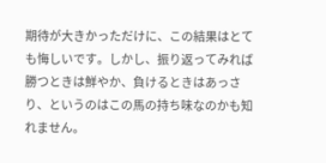期待が大きかっただけに、この結果はとても悔しいです。しかし、振り返ってみれば勝つときは鮮やか、負けるときはあっさり、というのはこの馬の持ち味なのかも知れません。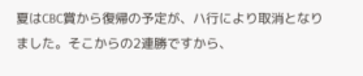夏はCBC賞から復帰の予定が、ハ行により取消となりました。そこからの2連勝ですから、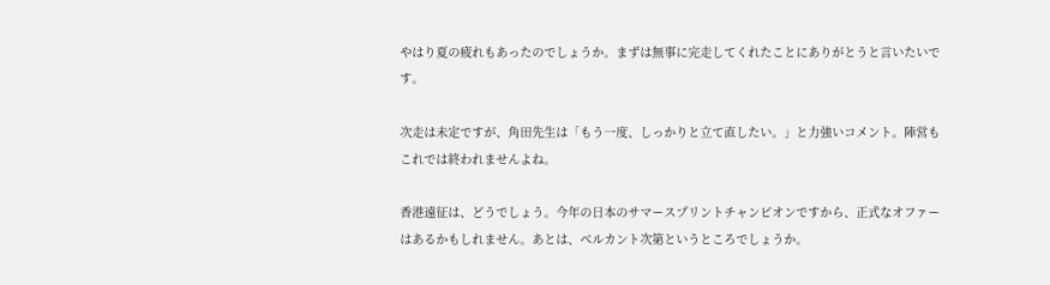やはり夏の疲れもあったのでしょうか。まずは無事に完走してくれたことにありがとうと言いたいです。

次走は未定ですが、角田先生は「もう一度、しっかりと立て直したい。」と力強いコメント。陣営もこれでは終われませんよね。

香港遠征は、どうでしょう。今年の日本のサマースプリントチャンピオンですから、正式なオファーはあるかもしれません。あとは、ベルカント次第というところでしょうか。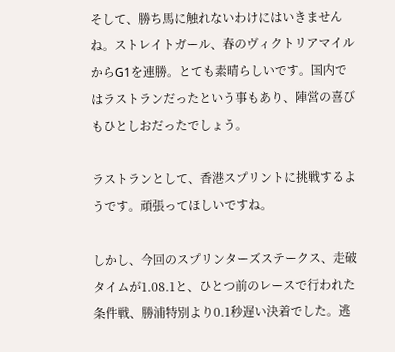そして、勝ち馬に触れないわけにはいきませんね。ストレイトガール、春のヴィクトリアマイルからG1を連勝。とても素晴らしいです。国内ではラストランだったという事もあり、陣営の喜びもひとしおだったでしょう。

ラストランとして、香港スプリントに挑戦するようです。頑張ってほしいですね。

しかし、今回のスプリンターズステークス、走破タイムが1.08.1と、ひとつ前のレースで行われた条件戦、勝浦特別より0.1秒遅い決着でした。逃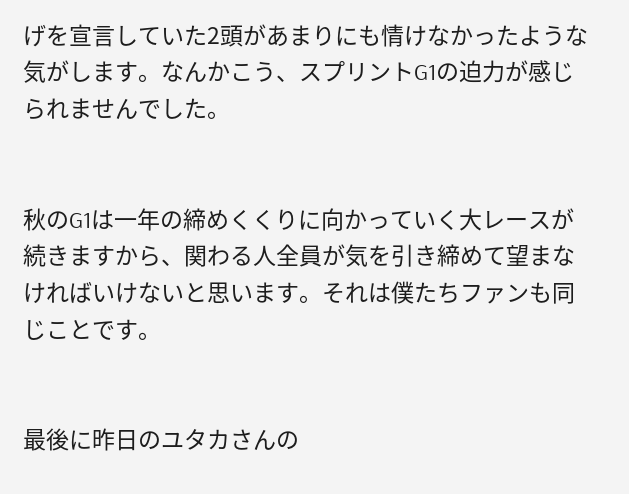げを宣言していた2頭があまりにも情けなかったような気がします。なんかこう、スプリントG1の迫力が感じられませんでした。


秋のG1は一年の締めくくりに向かっていく大レースが続きますから、関わる人全員が気を引き締めて望まなければいけないと思います。それは僕たちファンも同じことです。


最後に昨日のユタカさんの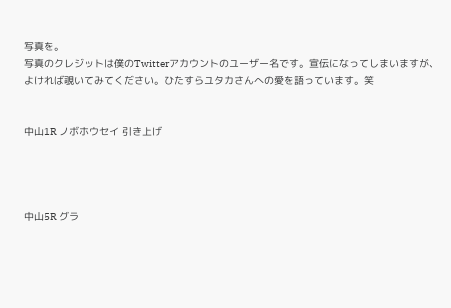写真を。
写真のクレジットは僕のTwitterアカウントのユーザー名です。宣伝になってしまいますが、よければ覗いてみてください。ひたすらユタカさんへの愛を語っています。笑


中山1R ノボホウセイ 引き上げ




中山5R グラ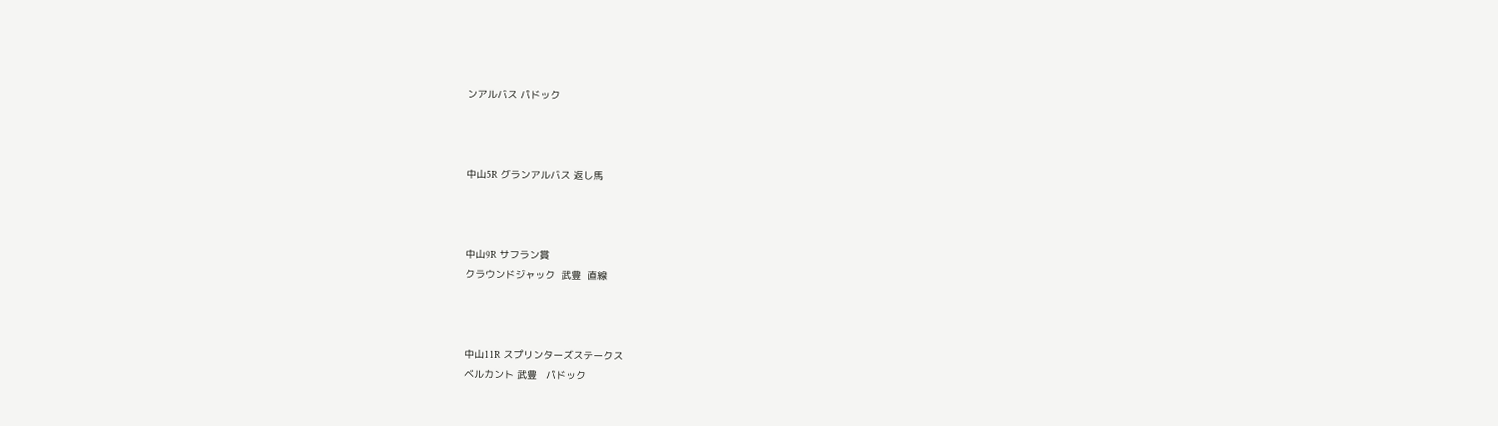ンアルバス パドック



中山5R グランアルバス 返し馬



中山9R サフラン賞
クラウンドジャック  武豊  直線



中山11R スプリンターズステークス
ベルカント 武豊   パドック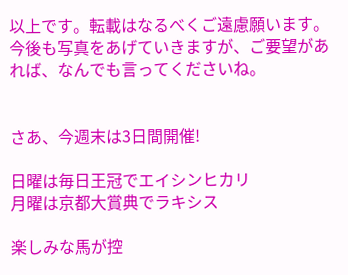以上です。転載はなるべくご遠慮願います。今後も写真をあげていきますが、ご要望があれば、なんでも言ってくださいね。


さあ、今週末は3日間開催!

日曜は毎日王冠でエイシンヒカリ
月曜は京都大賞典でラキシス

楽しみな馬が控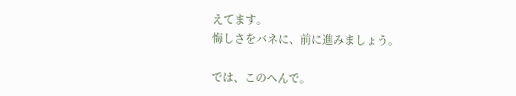えてます。
悔しさをバネに、前に進みましょう。

では、このへんで。